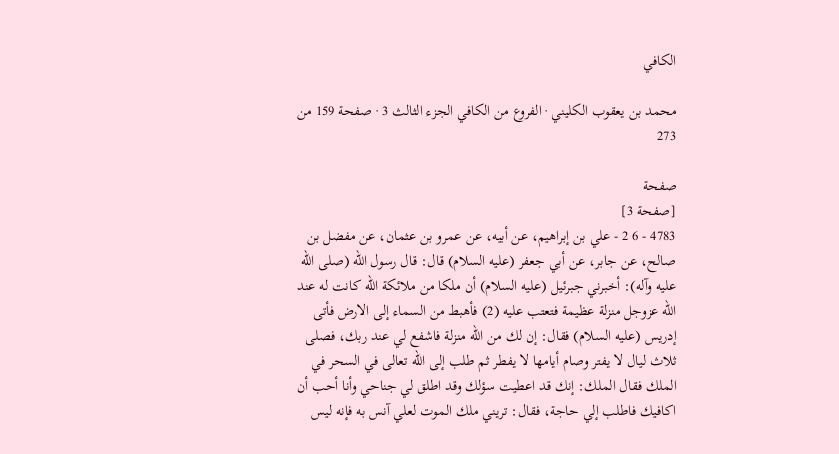الكافي

محمد بن يعقوب الكليني · الفروع من الكافي الجزء الثالث 3 · صفحة 159 من 273

صفحة
[صفحة 3]
4783 - 6 2 - علي بن إبراهيم، عن أبيه، عن عمرو بن عثمان، عن مفضل بن صالح، عن جابر، عن أبي جعفر (عليه السلام) قال: قال رسول الله (صلى الله عليه وآله): أخبرني جبرئيل (عليه السلام) أن ملكا من ملائكة الله كانت له عند الله عزوجل منزلة عظيمة فتعتب عليه (2) فأهبط من السماء إلى الارض فأتى إدريس (عليه السلام) فقال: إن لك من الله منزلة فاشفع لي عند ربك، فصلى ثلاث ليال لا يفتر وصام أيامها لا يفطر ثم طلب إلى الله تعالى في السحر في الملك فقال الملك: إنك قد اعطيت سؤلك وقد اطلق لي جناحي وأنا أحب أن اكافيك فاطلب إلي حاجة، فقال: تريني ملك الموت لعلي آنس به فإنه ليس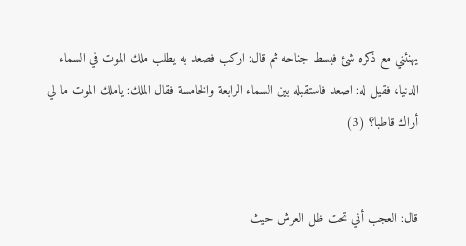يهنئني مع ذكره شئ فبسط جناحه ثم قال: اركب فصعد به يطلب ملك الموت في السماء الدنيا، فقيل له: اصعد فاستقبله بين السماء الرابعة والخامسة فقال الملك: ياملك الموت ما لي أراك قاطبا؟ (3)


قال: العجب أني تحت ظل العرش حيث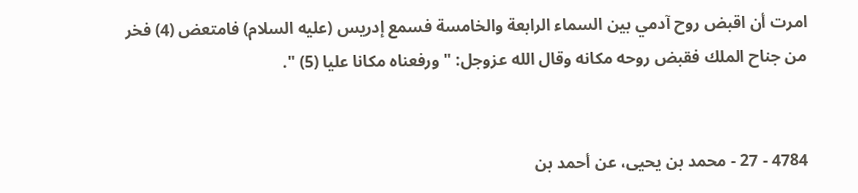امرت أن اقبض روح آدمي بين السماء الرابعة والخامسة فسمع إدريس (عليه السلام) فامتعض (4) فخر من جناح الملك فقبض روحه مكانه وقال الله عزوجل: " ورفعناه مكانا عليا (5) ".


4784 - 27 - محمد بن يحيى، عن أحمد بن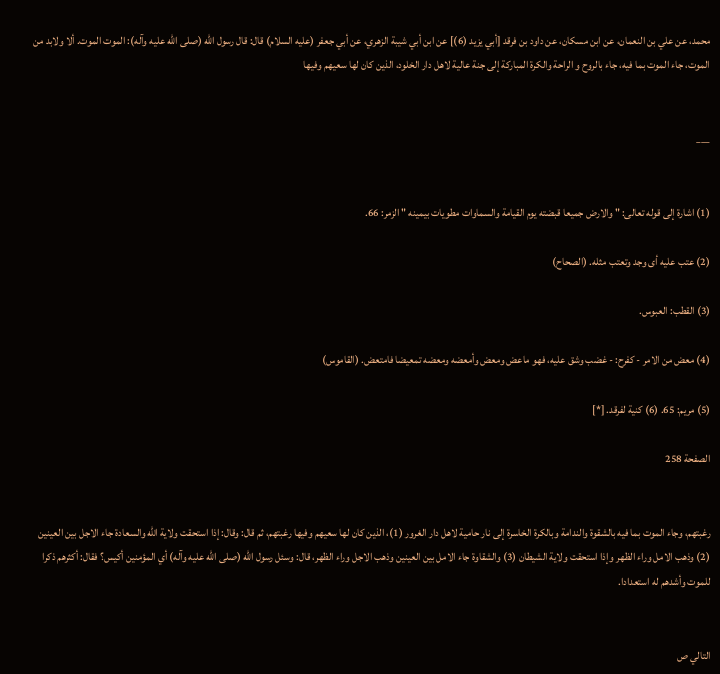محمد، عن علي بن النعمان، عن ابن مسكان، عن داود بن فرقد [أبي يزيد (6)] عن ابن أبي شيبة الزهري، عن أبي جعفر (عليه السلام) قال: قال رسول الله (صلى الله عليه وآله): الموت الموت. ألا ولابد من الموت، جاء الموت بما فيه، جاء بالروح و الراحة والكرة المباركة إلى جنة عالية لاهل دار الخلود، الذين كان لها سعيهم وفيها


___


(1) اشارة إلى قوله تعالى: " والارض جميعا قبضته يوم القيامة والسماوات مطويات بيمينه " الزمر: 66.

(2) عتب عليه أى وجد وتعتب مثله. (الصحاح)

(3) القطب: العبوس.

(4) معض من الامر - كفرح: - غضب وشق عليه، فهو ماعض ومعض وأمعضه ومعضه تمعيضا فامتعض. (القاموس)

(5) مريم: 65. (6) كنية لفرقد. [*]

الصفحة 258


رغبتهم، وجاء الموت بما فيه بالشقوة والندامة وبالكرة الخاسرة إلى نار حامية لاهل دار الغرور (1)، الذين كان لها سعيهم وفيها رغبتهم، ثم قال: وقال: إذا استحقت ولاية الله والسعادة جاء الاجل بين العينين (2) وذهب الامل وراء الظهر وإذا استحقت ولاية الشيطان (3) والشقاوة جاء الامل بين العينين وذهب الاجل وراء الظهر، قال: وسئل رسول الله (صلى الله عليه وآله) أي المؤمنين أكيس؟ فقال: أكثرهم ذكرا للموت وأشدهم له استعدادا.


التالي ص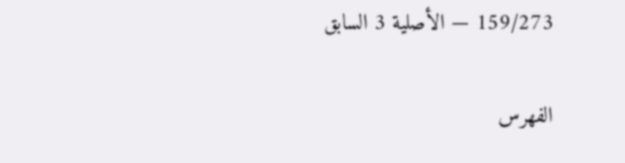159/273 — الأصلية 3 السابق

الفهرس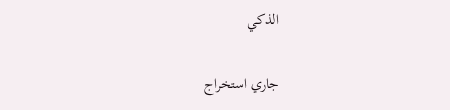الذكي

جاري استخراج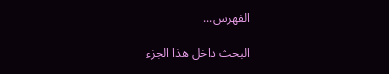الفهرس...

البحث داخل هذا الجزء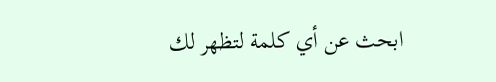ابحث عن أي كلمة لتظهر لك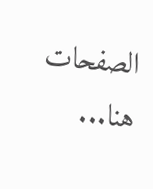الصفحات هنا...